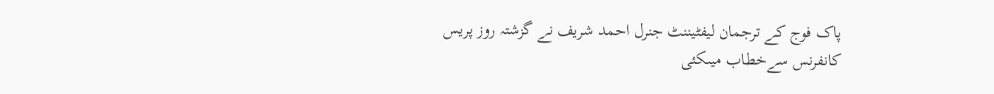پاک فوج کے ترجمان لیفٹیننٹ جنرل احمد شریف نے گزشتہ روز پریس کانفرنس سےخطاب میںکئی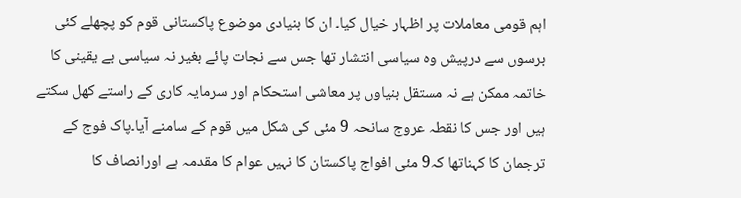اہم قومی معاملات پر اظہار خیال کیا۔ ان کا بنیادی موضوع پاکستانی قوم کو پچھلے کئی برسوں سے درپیش وہ سیاسی انتشار تھا جس سے نجات پائے بغیر نہ سیاسی بے یقینی کا خاتمہ ممکن ہے نہ مستقل بنیاوں پر معاشی استحکام اور سرمایہ کاری کے راستے کھل سکتے ہیں اور جس کا نقطہ عروج سانحہ 9 مئی کی شکل میں قوم کے سامنے آیا۔پاک فوج کے ترجمان کا کہناتھا کہ9 مئی افواج پاکستان کا نہیں عوام کا مقدمہ ہے اورانصاف کا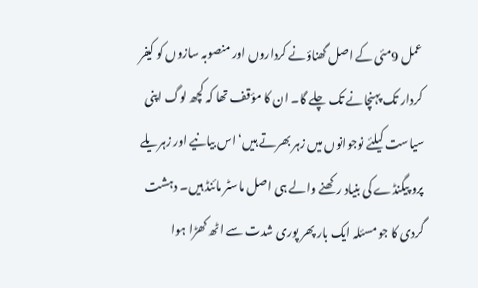عمل 9مئی کے اصل گھناؤنے کرداروں اور منصوبہ سازوں کو کیفر کردار تک پہنچانے تک چلے گا۔ ان کا مؤقف تھا کہ کچھ لوگ اپنی سیاست کیلئے نوجوانوں میں زہر بھرتے ہیں‘ اس بیانیے اور زہریلے پرو پیگنڈے کی بنیاد رکھنے والے ہی اصل ماسٹر مائنڈ ہیں۔ دہشت گردی کا جو مسئلہ ایک بار پھر پوری شدت سے اٹھ کھڑا ہوا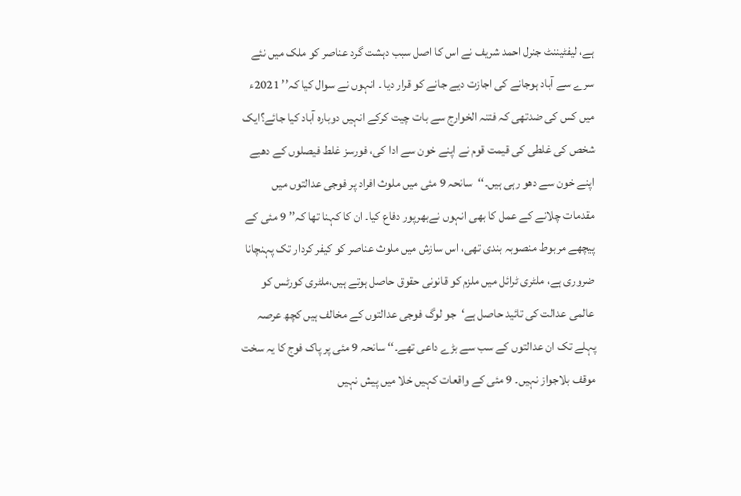ہے، لیفٹیننٹ جنرل احمد شریف نے اس کا اصل سبب دہشت گرد عناصر کو ملک میں نئے سرے سے آباد ہوجانے کی اجازت دیے جانے کو قرار دیا ۔ انہوں نے سوال کیا کہ’’ 2021ء میں کس کی ضدتھی کہ فتنہ الخوارج سے بات چیت کرکے انہیں دوبارہ آباد کیا جائے؟ایک شخص کی غلطی کی قیمت قوم نے اپنے خون سے ادا کی، فورسز غلط فیصلوں کے دھبے اپنے خون سے دھو رہی ہیں۔‘‘سانحہ 9 مئی میں ملوث افراد پر فوجی عدالتوں میں مقدمات چلانے کے عمل کا بھی انہوں نےبھرپور دفاع کیا۔ ان کا کہنا تھا کہ’’ 9 مئی کے پیچھے مربوط منصوبہ بندی تھی، اس سازش میں ملوث عناصر کو کیفر کردار تک پہنچانا ضروری ہے، ملٹری ٹرائل میں ملزم کو قانونی حقوق حاصل ہوتے ہیں،ملٹری کورٹس کو عالمی عدالت کی تائید حاصل ہے‘جو لوگ فوجی عدالتوں کے مخالف ہیں کچھ عرصہ پہلے تک ان عدالتوں کے سب سے بڑے داعی تھے۔‘‘ سانحہ 9 مئی پر پاک فوج کا یہ سخت موقف بلاجواز نہیں۔ 9 مئی کے واقعات کہیں خلا میں پیش نہیں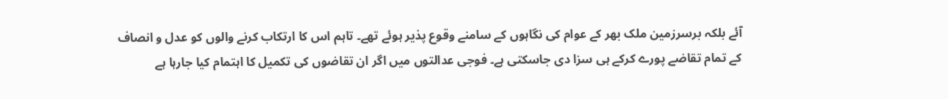آئے بلکہ برسرزمین ملک بھر کے عوام کی نگاہوں کے سامنے وقوع پذیر ہوئے تھے۔ تاہم اس کا ارتکاب کرنے والوں کو عدل و انصاف کے تمام تقاضے پورے کرکے ہی سزا دی جاسکتی ہے۔ فوجی عدالتوں میں اگر ان تقاضوں کی تکمیل کا اہتمام کیا جارہا ہے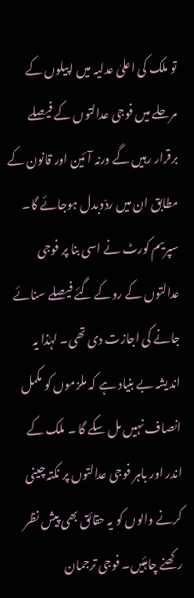تو ملک کی اعلیٰ عدلیہ میں اپیلوں کے مرحلے میں فوجی عدالتوں کے فیصلے برقرار رہیں گے ورنہ آئین اور قانون کے مطابق ان میں ردّوبدل ہوجائے گا۔ سپریم کورٹ نے اسی بنا پر فوجی عدالتوں کے روکے گئے فیصلے سنائے جانے کی اجازت دی تھی۔ لہٰذا یہ اندیشہ بے بنیاد ہے کہ ملزموں کو مکمل انصاف نہیں مل سکے گا ۔ ملک کے اندر اور باہر فوجی عدالتوں پر نکتہ چینی کرنے والوں کو یہ حقائق بھی پیش نظر رکھنے چاہئیں۔ فوجی ترجمان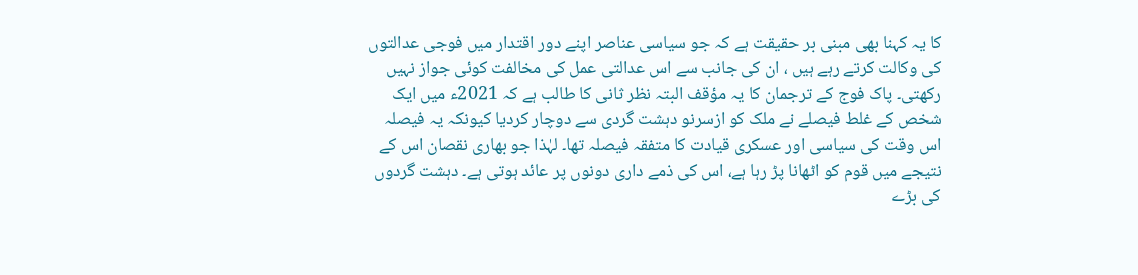کا یہ کہنا بھی مبنی بر حقیقت ہے کہ جو سیاسی عناصر اپنے دور اقتدار میں فوجی عدالتوں کی وکالت کرتے رہے ہیں ، ان کی جانب سے اس عدالتی عمل کی مخالفت کوئی جواز نہیں رکھتی۔ پاک فوج کے ترجمان کا یہ مؤقف البتہ نظر ثانی کا طالب ہے کہ 2021ء میں ایک شخص کے غلط فیصلے نے ملک کو ازسرنو دہشت گردی سے دوچار کردیا کیونکہ یہ فیصلہ اس وقت کی سیاسی اور عسکری قیادت کا متفقہ فیصلہ تھا۔ لہٰذا جو بھاری نقصان اس کے نتیجے میں قوم کو اٹھانا پڑ رہا ہے، اس کی ذمے داری دونوں پر عائد ہوتی ہے۔ دہشت گردوں کی بڑے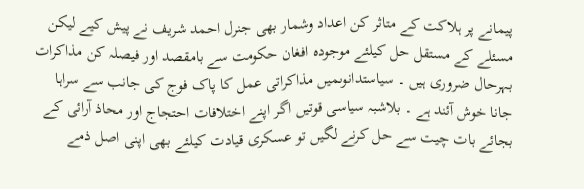پیمانے پر ہلاکت کے متاثر کن اعداد وشمار بھی جنرل احمد شریف نے پیش کیے لیکن مسئلے کے مستقل حل کیلئے موجودہ افغان حکومت سے بامقصد اور فیصلہ کن مذاکرات بہرحال ضروری ہیں ۔ سیاستدانوںمیں مذاکراتی عمل کا پاک فوج کی جانب سے سراہا جانا خوش آئند ہے ۔ بلاشبہ سیاسی قوتیں اگر اپنے اختلافات احتجاج اور محاذ آرائی کے بجائے بات چیت سے حل کرنے لگیں تو عسکری قیادت کیلئے بھی اپنی اصل ذمے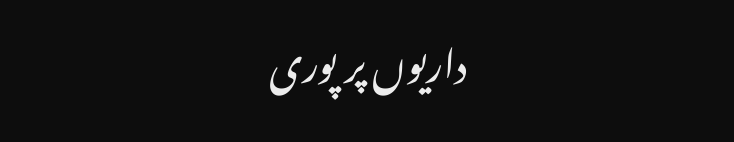داریوں پر پوری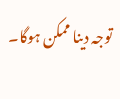توجہ دینا ممکن ہوگا۔